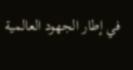في إطار الجهود العالمية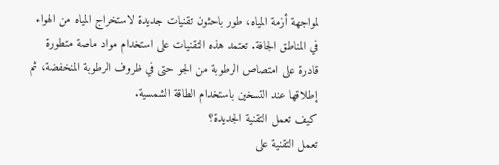لمواجهة أزمة المياه، طور باحثون تقنيات جديدة لاستخراج المياه من الهواء في المناطق الجافة. تعتمد هذه التقنيات على استخدام مواد ماصة متطورة قادرة على امتصاص الرطوبة من الجو حتى في ظروف الرطوبة المنخفضة، ثم إطلاقها عند التسخين باستخدام الطاقة الشمسية.
كيف تعمل التقنية الجديدة؟
تعمل التقنية على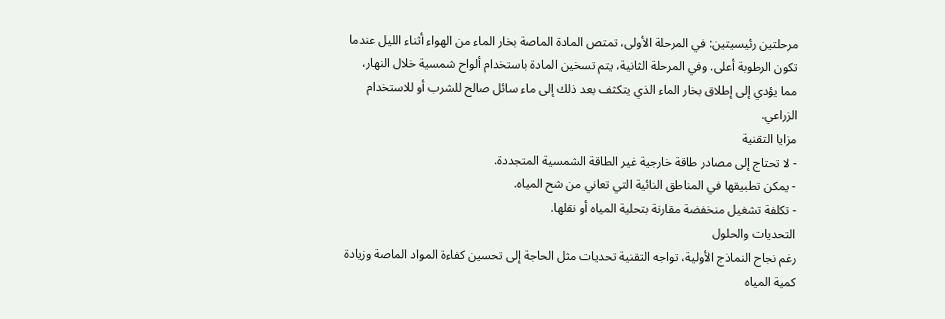مرحلتين رئيسيتين: في المرحلة الأولى، تمتص المادة الماصة بخار الماء من الهواء أثناء الليل عندما تكون الرطوبة أعلى. وفي المرحلة الثانية، يتم تسخين المادة باستخدام ألواح شمسية خلال النهار، مما يؤدي إلى إطلاق بخار الماء الذي يتكثف بعد ذلك إلى ماء سائل صالح للشرب أو للاستخدام الزراعي.
مزايا التقنية
- لا تحتاج إلى مصادر طاقة خارجية غير الطاقة الشمسية المتجددة.
- يمكن تطبيقها في المناطق النائية التي تعاني من شح المياه.
- تكلفة تشغيل منخفضة مقارنة بتحلية المياه أو نقلها.
التحديات والحلول
رغم نجاح النماذج الأولية، تواجه التقنية تحديات مثل الحاجة إلى تحسين كفاءة المواد الماصة وزيادة كمية المياه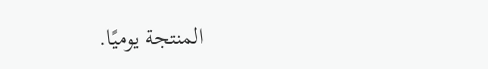المنتجة يوميًا.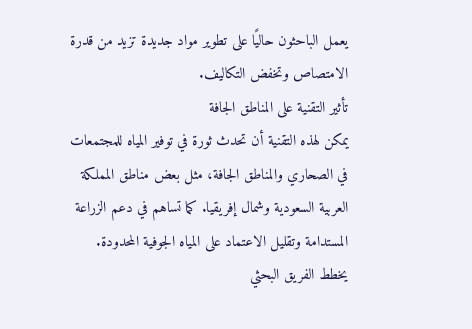يعمل الباحثون حاليًا على تطوير مواد جديدة تزيد من قدرة الامتصاص وتخفض التكاليف.
تأثير التقنية على المناطق الجافة
يمكن لهذه التقنية أن تحدث ثورة في توفير المياه للمجتمعات في الصحاري والمناطق الجافة، مثل بعض مناطق المملكة العربية السعودية وشمال إفريقيا. كما تساهم في دعم الزراعة المستدامة وتقليل الاعتماد على المياه الجوفية المحدودة.
يخطط الفريق البحثي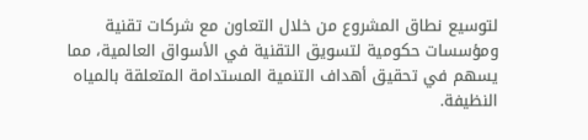لتوسيع نطاق المشروع من خلال التعاون مع شركات تقنية ومؤسسات حكومية لتسويق التقنية في الأسواق العالمية، مما يسهم في تحقيق أهداف التنمية المستدامة المتعلقة بالمياه النظيفة.